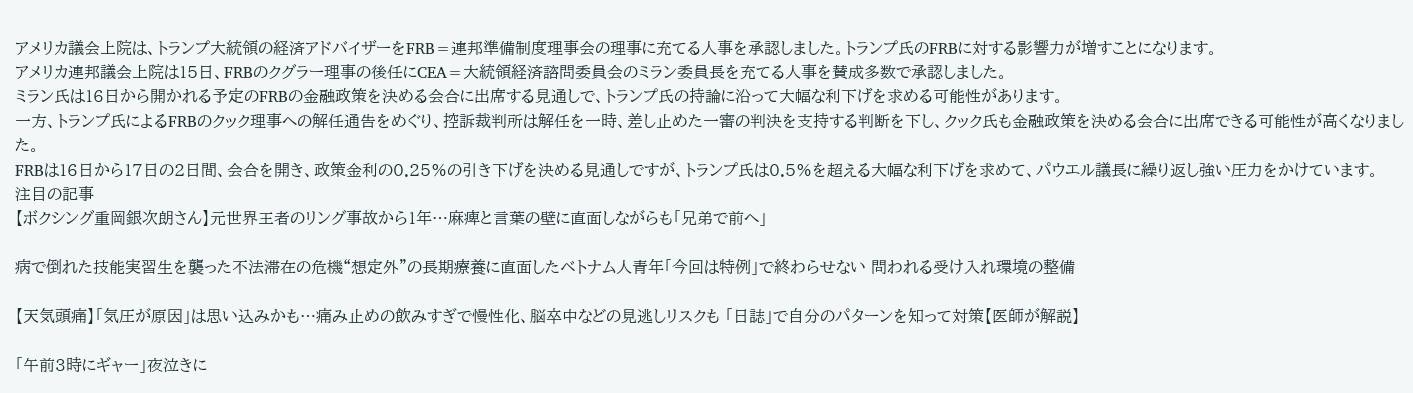アメリカ議会上院は、トランプ大統領の経済アドバイザーをFRB=連邦準備制度理事会の理事に充てる人事を承認しました。トランプ氏のFRBに対する影響力が増すことになります。
アメリカ連邦議会上院は15日、FRBのクグラー理事の後任にCEA=大統領経済諮問委員会のミラン委員長を充てる人事を賛成多数で承認しました。
ミラン氏は16日から開かれる予定のFRBの金融政策を決める会合に出席する見通しで、トランプ氏の持論に沿って大幅な利下げを求める可能性があります。
一方、トランプ氏によるFRBのクック理事への解任通告をめぐり、控訴裁判所は解任を一時、差し止めた一審の判決を支持する判断を下し、クック氏も金融政策を決める会合に出席できる可能性が高くなりました。
FRBは16日から17日の2日間、会合を開き、政策金利の0.25%の引き下げを決める見通しですが、トランプ氏は0.5%を超える大幅な利下げを求めて、パウエル議長に繰り返し強い圧力をかけています。
注目の記事
【ボクシング重岡銀次朗さん】元世界王者のリング事故から1年…麻痺と言葉の壁に直面しながらも「兄弟で前へ」

病で倒れた技能実習生を襲った不法滞在の危機“想定外”の長期療養に直面したベトナム人青年「今回は特例」で終わらせない 問われる受け入れ環境の整備

【天気頭痛】「気圧が原因」は思い込みかも…痛み止めの飲みすぎで慢性化、脳卒中などの見逃しリスクも 「日誌」で自分のパターンを知って対策【医師が解説】

「午前3時にギャー」夜泣きに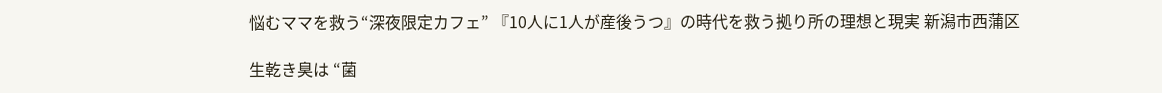悩むママを救う“深夜限定カフェ” 『10人に1人が産後うつ』の時代を救う拠り所の理想と現実 新潟市西蒲区

生乾き臭は “菌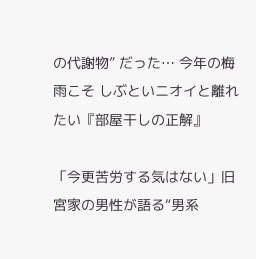の代謝物” だった… 今年の梅雨こそ しぶといニオイと離れたい『部屋干しの正解』

「今更苦労する気はない」旧宮家の男性が語る“男系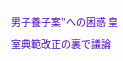男子養子案”への困惑 皇室典範改正の裏で議論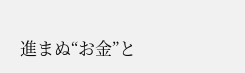進まぬ“お金”と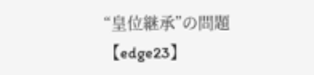“皇位継承”の問題【edge23】